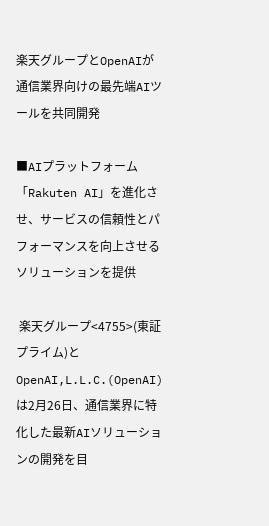楽天グループとOpenAIが通信業界向けの最先端AIツールを共同開発

■AIプラットフォーム「Rakuten AI」を進化させ、サービスの信頼性とパフォーマンスを向上させるソリューションを提供

 楽天グループ<4755>(東証プライム)とOpenAI,L.L.C.(OpenAI)は2月26日、通信業界に特化した最新AIソリューションの開発を目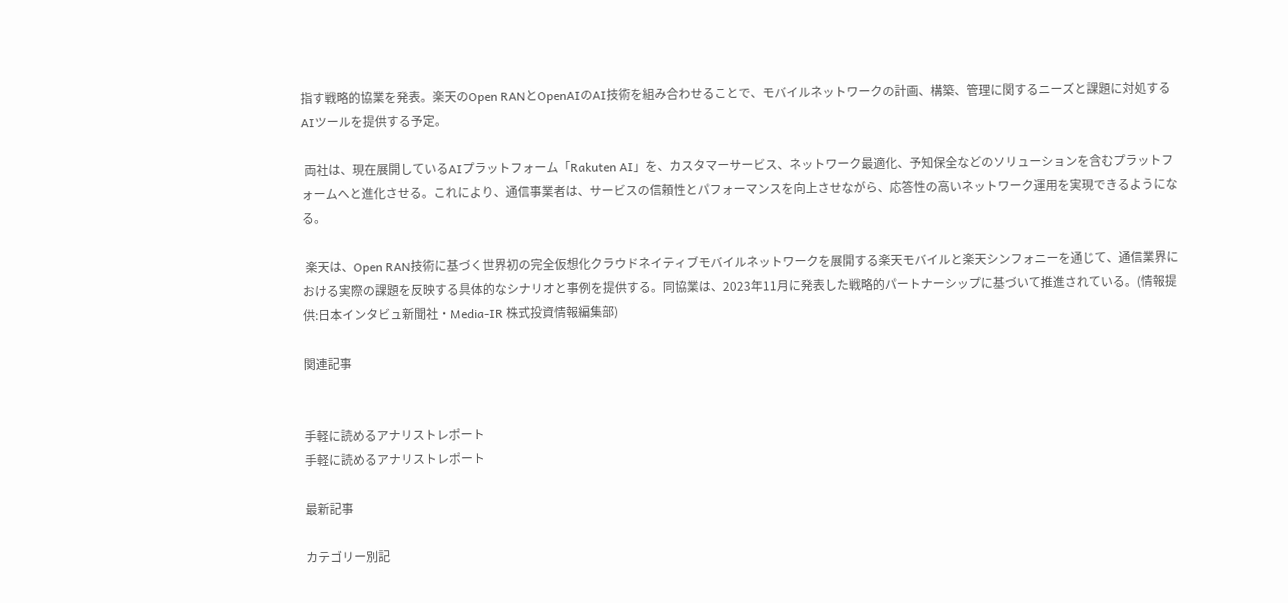指す戦略的協業を発表。楽天のOpen RANとOpenAIのAI技術を組み合わせることで、モバイルネットワークの計画、構築、管理に関するニーズと課題に対処するAIツールを提供する予定。

 両社は、現在展開しているAIプラットフォーム「Rakuten AI」を、カスタマーサービス、ネットワーク最適化、予知保全などのソリューションを含むプラットフォームへと進化させる。これにより、通信事業者は、サービスの信頼性とパフォーマンスを向上させながら、応答性の高いネットワーク運用を実現できるようになる。

 楽天は、Open RAN技術に基づく世界初の完全仮想化クラウドネイティブモバイルネットワークを展開する楽天モバイルと楽天シンフォニーを通じて、通信業界における実際の課題を反映する具体的なシナリオと事例を提供する。同協業は、2023年11月に発表した戦略的パートナーシップに基づいて推進されている。(情報提供:日本インタビュ新聞社・Media-IR 株式投資情報編集部)

関連記事


手軽に読めるアナリストレポート
手軽に読めるアナリストレポート

最新記事

カテゴリー別記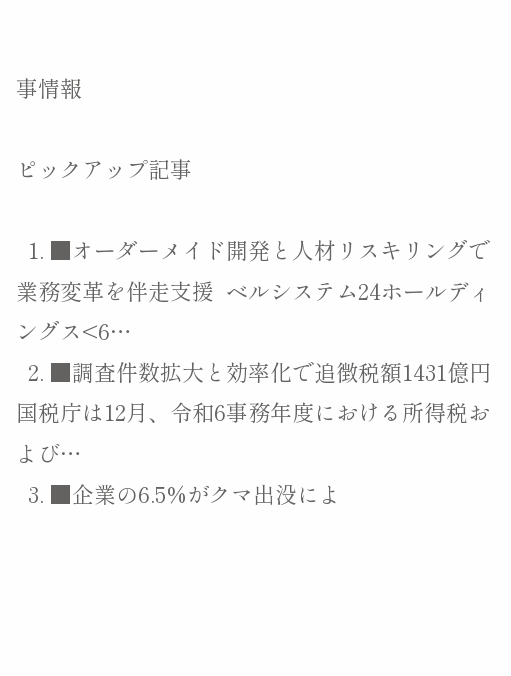事情報

ピックアップ記事

  1. ■オーダーメイド開発と人材リスキリングで業務変革を伴走支援  ベルシステム24ホールディングス<6…
  2. ■調査件数拡大と効率化で追徴税額1431億円  国税庁は12月、令和6事務年度における所得税および…
  3. ■企業の6.5%がクマ出没によ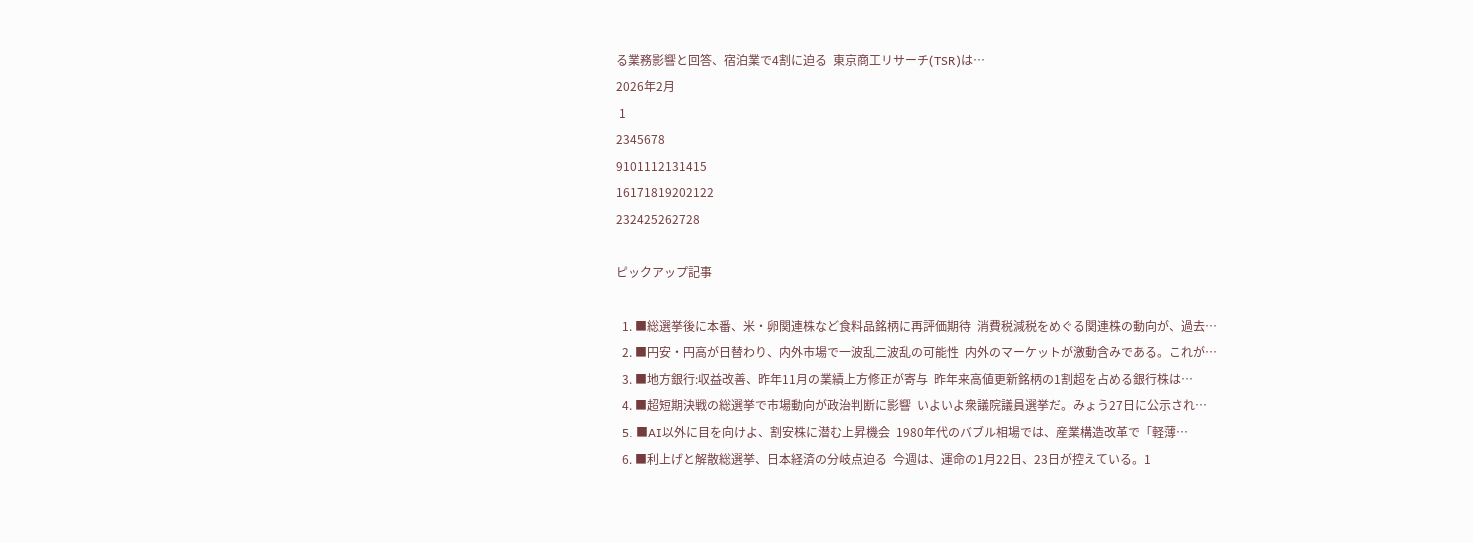る業務影響と回答、宿泊業で4割に迫る  東京商工リサーチ(TSR)は…
2026年2月
 1
2345678
9101112131415
16171819202122
232425262728

ピックアップ記事

  1. ■総選挙後に本番、米・卵関連株など食料品銘柄に再評価期待  消費税減税をめぐる関連株の動向が、過去…
  2. ■円安・円高が日替わり、内外市場で一波乱二波乱の可能性  内外のマーケットが激動含みである。これが…
  3. ■地方銀行:収益改善、昨年11月の業績上方修正が寄与  昨年来高値更新銘柄の1割超を占める銀行株は…
  4. ■超短期決戦の総選挙で市場動向が政治判断に影響  いよいよ衆議院議員選挙だ。みょう27日に公示され…
  5. ■AI以外に目を向けよ、割安株に潜む上昇機会  1980年代のバブル相場では、産業構造改革で「軽薄…
  6. ■利上げと解散総選挙、日本経済の分岐点迫る  今週は、運命の1月22日、23日が控えている。1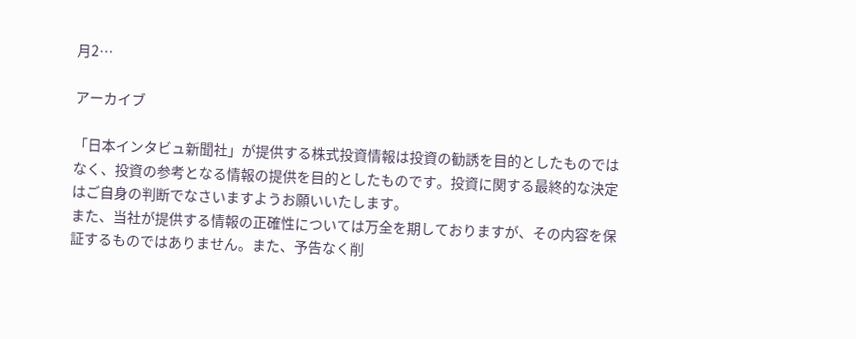月2…

アーカイブ

「日本インタビュ新聞社」が提供する株式投資情報は投資の勧誘を目的としたものではなく、投資の参考となる情報の提供を目的としたものです。投資に関する最終的な決定はご自身の判断でなさいますようお願いいたします。
また、当社が提供する情報の正確性については万全を期しておりますが、その内容を保証するものではありません。また、予告なく削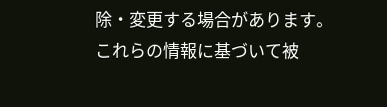除・変更する場合があります。これらの情報に基づいて被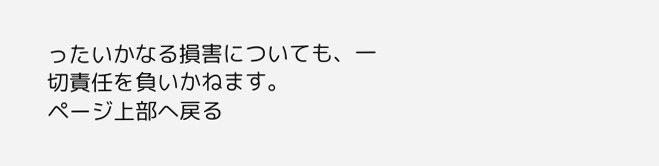ったいかなる損害についても、一切責任を負いかねます。
ページ上部へ戻る